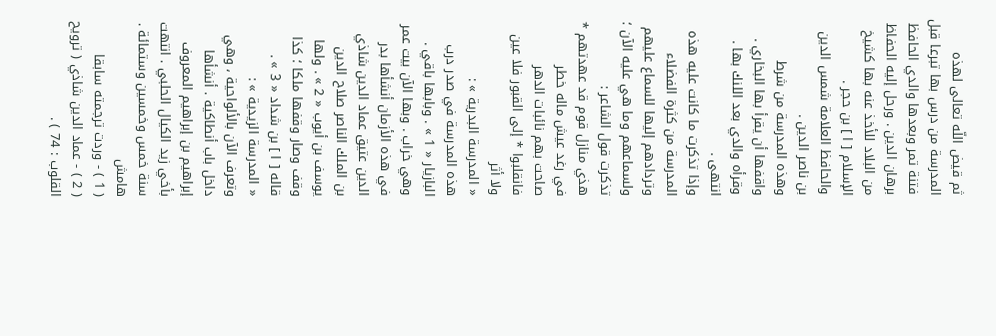ثم قيض اللّه تعالى لهذه المدرسة من درس بها تبرعا قبل فتنة تمر وبعدها والدي الحافظ برهان الدين . ورحل إليه الحفاظ من البلاد للأخذ عنه بها كشيخ الإسلام [ ا ] بن حجر .
والحافظ العلامة شمس الدين بن ناصر الدين .
وهذه المدرسة من شرط واقفها أن يقرأ بها البخاري . وقرأه والدي بعد اللنك بها .
انتهى .
وإذا تذكرت ما كانت عليه هذه المدرسة من كثرة الفضلاء وتردادهم إليها للسماع عليهم ولسماعهم وما هي عليه الآن ؛ تذكرت قول الشاعر :
هذي منازل قوم قد عهدتهم * في رغد عيش ماله خطر
صاحت بهم نائبات الدهر فانقلبوا * إلى القبور فلا عين ولا أثر
« المدرسة البدرية » :
هذه المدرسة في صدر درب البازيار « 1 » . وبابها باقي . وهي خراب . وبها الآن بيت عمر في هذه الأزمان أنشأها بدر الدين عتيق عماد الدين شاذي بن الملك الناصر صلاح الدين يوسف بن أيوب « 2 » . ولها وقف وصار وقفها ملكا ؛ كذا قاله [ ا ] بن شداد « 3 » .
« المدرسة الزيدية » :
وتعرف الآن بالألواحية ، وهي داخل باب أنطاكية . أنشأها إبراهيم بن إبراهيم المعروف بأخي زيد الكيال الحلبي . انتهت سنة خمس وخمسين وستمائة .
هامش
( 1 ) - وردت ترجمته سابقا
( 2 ) - عماد الدين شاذي ( ترويح القلوب : 74 ) .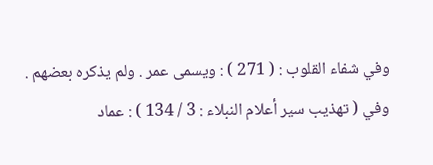وفي شفاء القلوب : ( 271 ) : ويسمى عمر . ولم يذكره بعضهم .
وفي ( تهذيب سير أعلام النبلاء : 3 / 134 ) : عماد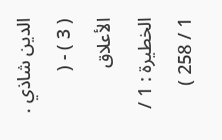الدين شاذي .
( 3 ) - ( الأعلاق الخطيرة : 1 / 1 / 258 )